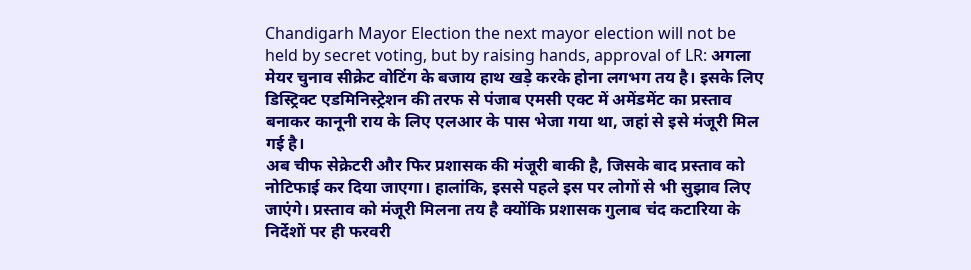Chandigarh Mayor Election the next mayor election will not be held by secret voting, but by raising hands, approval of LR: अगला मेयर चुनाव सीक्रेट वोटिंग के बजाय हाथ खड़े करके होना लगभग तय है। इसके लिए डिस्ट्रिक्ट एडमिनिस्ट्रेशन की तरफ से पंजाब एमसी एक्ट में अमेंडमेंट का प्रस्ताव बनाकर कानूनी राय के लिए एलआर के पास भेजा गया था, जहां से इसे मंजूरी मिल गई है।
अब चीफ सेक्रेटरी और फिर प्रशासक की मंजूरी बाकी है, जिसके बाद प्रस्ताव को नोटिफाई कर दिया जाएगा। हालांकि, इससे पहले इस पर लोगों से भी सुझाव लिए जाएंगे। प्रस्ताव को मंजूरी मिलना तय है क्योंकि प्रशासक गुलाब चंद कटारिया के निर्देशों पर ही फरवरी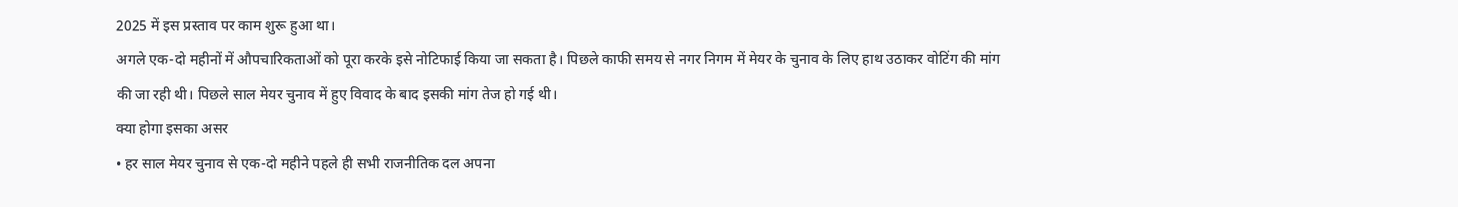2025 में इस प्रस्ताव पर काम शुरू हुआ था।
अगले एक-दो महीनों में औपचारिकताओं को पूरा करके इसे नोटिफाई किया जा सकता है। पिछले काफी समय से नगर निगम में मेयर के चुनाव के लिए हाथ उठाकर वोटिंग की मांग की जा रही थी। पिछले साल मेयर चुनाव में हुए विवाद के बाद इसकी मांग तेज हो गई थी।
क्या होगा इसका असर
• हर साल मेयर चुनाव से एक-दो महीने पहले ही सभी राजनीतिक दल अपना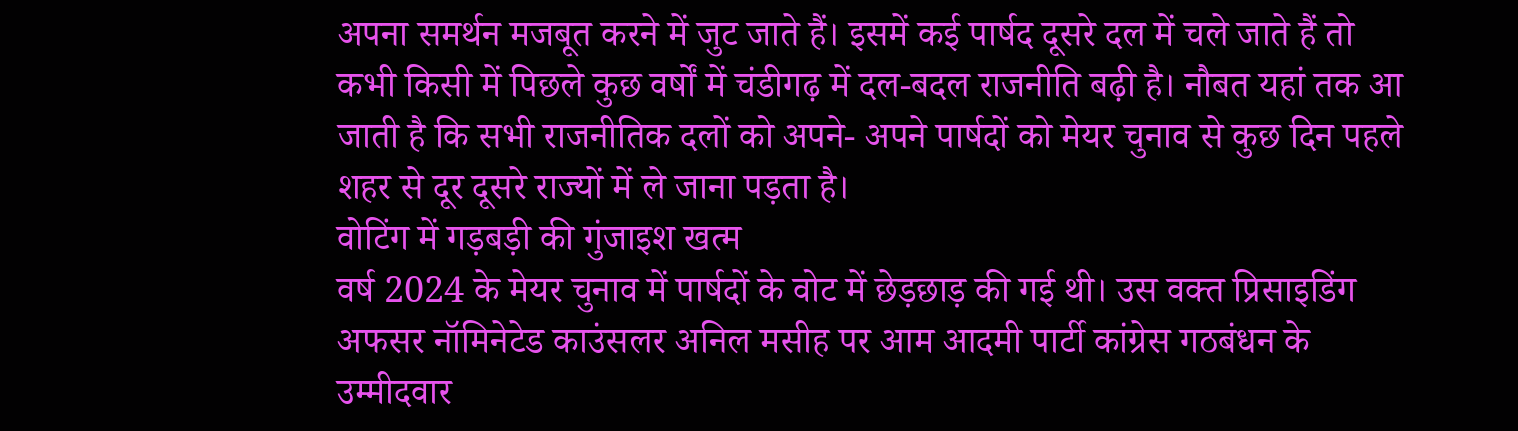अपना समर्थन मजबूत करने में जुट जाते हैं। इसमें कई पार्षद दूसरे दल में चले जाते हैं तो कभी किसी में पिछले कुछ वर्षों में चंडीगढ़ में दल-बदल राजनीति बढ़ी है। नौबत यहां तक आ जाती है कि सभी राजनीतिक दलों को अपने- अपने पार्षदों को मेयर चुनाव से कुछ दिन पहले शहर से दूर दूसरे राज्यों में ले जाना पड़ता है।
वोटिंग में गड़बड़ी की गुंजाइश खत्म
वर्ष 2024 के मेयर चुनाव में पार्षदों के वोट में छेड़छाड़ की गई थी। उस वक्त प्रिसाइडिंग अफसर नॉमिनेटेड काउंसलर अनिल मसीह पर आम आदमी पार्टी कांग्रेस गठबंधन के उम्मीदवार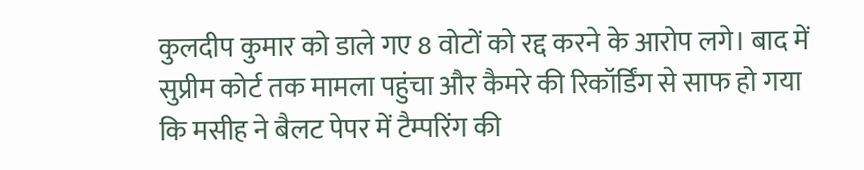कुलदीप कुमार को डाले गए 8 वोटों को रद्द करने के आरोप लगे। बाद में सुप्रीम कोर्ट तक मामला पहुंचा और कैमरे की रिकॉर्डिंग से साफ हो गया कि मसीह ने बैलट पेपर में टैम्परिंग की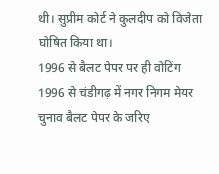थी। सुप्रीम कोर्ट ने कुलदीप को विजेता घोषित किया था।
1996 से बैलट पेपर पर ही वोटिंग
1996 से चंडीगढ़ में नगर निगम मेयर चुनाव बैलट पेपर के जरिए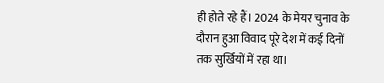ही होते रहे हैं। 2024 के मेयर चुनाव के दौरान हुआ विवाद पूरे देश में कई दिनों तक सुर्खियों में रहा था।